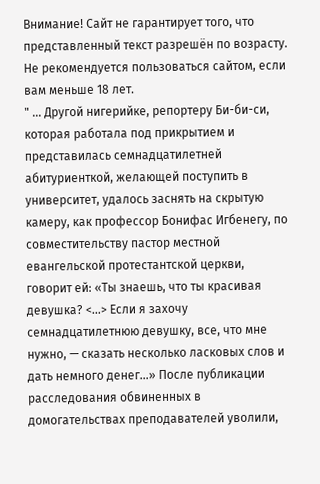Внимание! Сайт не гарантирует того, что представленный текст разрешён по возрасту. Не рекомендуется пользоваться сайтом, если вам меньше 18 лет.
" ... Другой нигерийке, репортеру Би-би-си, которая работала под прикрытием и представилась семнадцатилетней абитуриенткой, желающей поступить в университет, удалось заснять на скрытую камеру, как профессор Бонифас Игбенегу, по совместительству пастор местной евангельской протестантской церкви, говорит ей: «Ты знаешь, что ты красивая девушка? <...> Если я захочу семнадцатилетнюю девушку, все, что мне нужно, — сказать несколько ласковых слов и дать немного денег…» После публикации расследования обвиненных в домогательствах преподавателей уволили,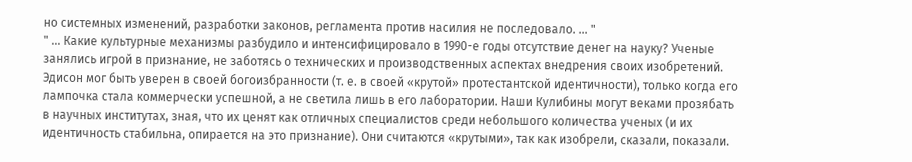но системных изменений, разработки законов, регламента против насилия не последовало. ... "
" ... Какие культурные механизмы разбудило и интенсифицировало в 1990-е годы отсутствие денег на науку? Ученые занялись игрой в признание, не заботясь о технических и производственных аспектах внедрения своих изобретений. Эдисон мог быть уверен в своей богоизбранности (т. е. в своей «крутой» протестантской идентичности), только когда его лампочка стала коммерчески успешной, а не светила лишь в его лаборатории. Наши Кулибины могут веками прозябать в научных институтах, зная, что их ценят как отличных специалистов среди небольшого количества ученых (и их идентичность стабильна, опирается на это признание). Они считаются «крутыми», так как изобрели, сказали, показали.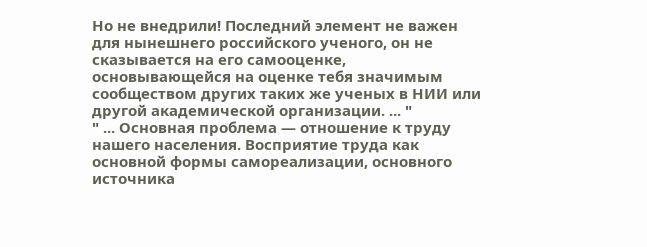Но не внедрили! Последний элемент не важен для нынешнего российского ученого, он не сказывается на его самооценке, основывающейся на оценке тебя значимым сообществом других таких же ученых в НИИ или другой академической организации. ... "
" ... Основная проблема — отношение к труду нашего населения. Восприятие труда как основной формы самореализации, основного источника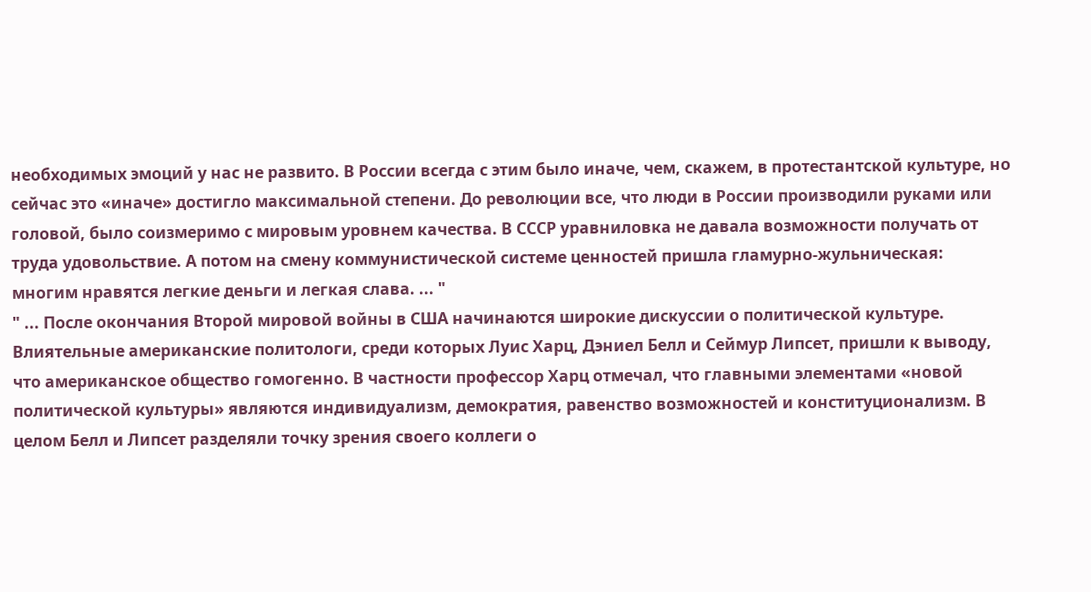необходимых эмоций у нас не развито. В России всегда с этим было иначе, чем, скажем, в протестантской культуре, но сейчас это «иначе» достигло максимальной степени. До революции все, что люди в России производили руками или головой, было соизмеримо с мировым уровнем качества. В СССР уравниловка не давала возможности получать от труда удовольствие. А потом на смену коммунистической системе ценностей пришла гламурно-жульническая: многим нравятся легкие деньги и легкая слава. ... "
" ... После окончания Второй мировой войны в США начинаются широкие дискуссии о политической культуре. Влиятельные американские политологи, среди которых Луис Харц, Дэниел Белл и Сеймур Липсет, пришли к выводу, что американское общество гомогенно. В частности профессор Харц отмечал, что главными элементами «новой политической культуры» являются индивидуализм, демократия, равенство возможностей и конституционализм. В целом Белл и Липсет разделяли точку зрения своего коллеги о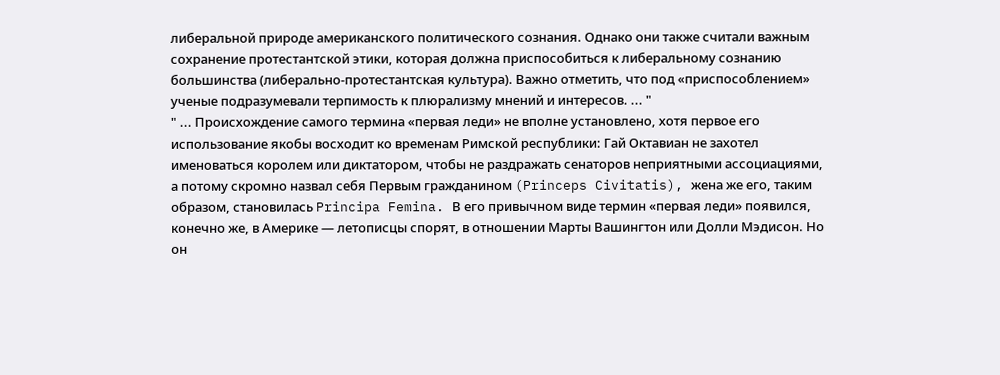либеральной природе американского политического сознания. Однако они также считали важным сохранение протестантской этики, которая должна приспособиться к либеральному сознанию большинства (либерально-протестантская культура). Важно отметить, что под «приспособлением» ученые подразумевали терпимость к плюрализму мнений и интересов. ... "
" ... Происхождение самого термина «первая леди» не вполне установлено, хотя первое его использование якобы восходит ко временам Римской республики: Гай Октавиан не захотел именоваться королем или диктатором, чтобы не раздражать сенаторов неприятными ассоциациями, а потому скромно назвал себя Первым гражданином (Princeps Civitatis), жена же его, таким образом, становилась Principa Femina. В его привычном виде термин «первая леди» появился, конечно же, в Америке — летописцы спорят, в отношении Марты Вашингтон или Долли Мэдисон. Но он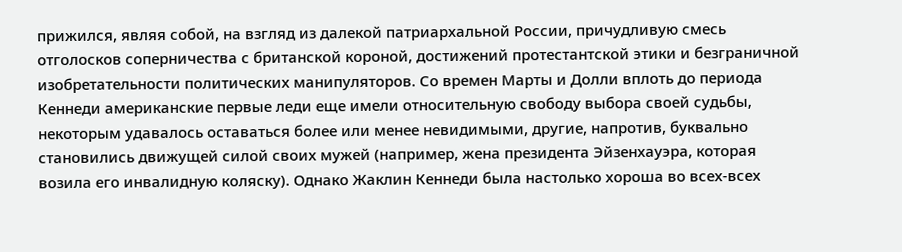прижился, являя собой, на взгляд из далекой патриархальной России, причудливую смесь отголосков соперничества с британской короной, достижений протестантской этики и безграничной изобретательности политических манипуляторов. Со времен Марты и Долли вплоть до периода Кеннеди американские первые леди еще имели относительную свободу выбора своей судьбы, некоторым удавалось оставаться более или менее невидимыми, другие, напротив, буквально становились движущей силой своих мужей (например, жена президента Эйзенхауэра, которая возила его инвалидную коляску). Однако Жаклин Кеннеди была настолько хороша во всех-всех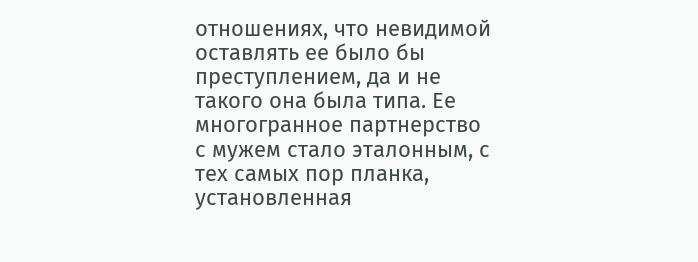отношениях, что невидимой оставлять ее было бы преступлением, да и не такого она была типа. Ее многогранное партнерство с мужем стало эталонным, с тех самых пор планка, установленная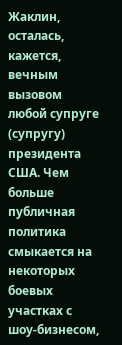Жаклин, осталась, кажется, вечным вызовом любой супруге (супругу) президента США. Чем больше публичная политика смыкается на некоторых боевых участках с шоу-бизнесом,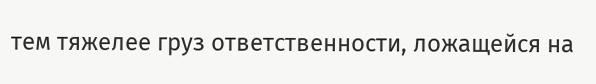тем тяжелее груз ответственности, ложащейся на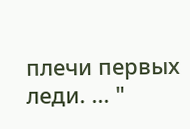плечи первых леди. ... "